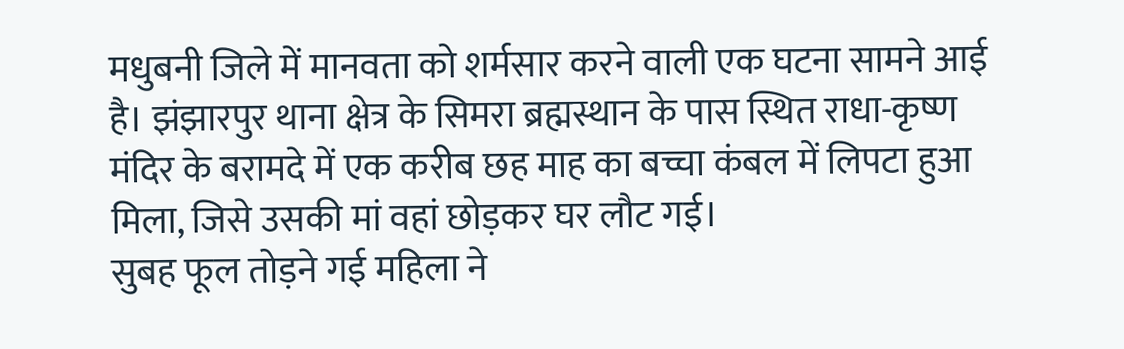मधुबनी जिले में मानवता को शर्मसार करने वाली एक घटना सामने आई है। झंझारपुर थाना क्षेत्र के सिमरा ब्रह्मस्थान के पास स्थित राधा-कृष्ण मंदिर के बरामदे में एक करीब छह माह का बच्चा कंबल में लिपटा हुआ मिला, जिसे उसकी मां वहां छोड़कर घर लौट गई।
सुबह फूल तोड़ने गई महिला ने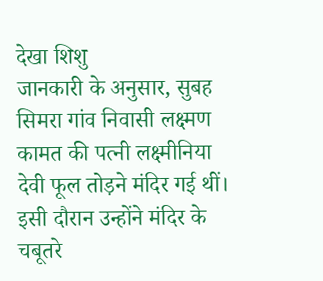देखा शिशु
जानकारी के अनुसार, सुबह सिमरा गांव निवासी लक्ष्मण कामत की पत्नी लक्ष्मीनिया देवी फूल तोड़ने मंदिर गई थीं। इसी दौरान उन्होंने मंदिर के चबूतरे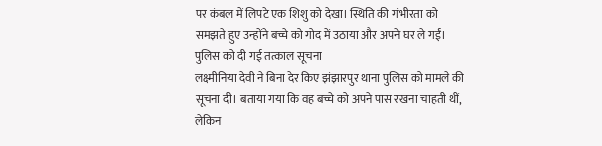पर कंबल में लिपटे एक शिशु को देखा। स्थिति की गंभीरता को समझते हुए उन्होंने बच्चे को गोद में उठाया और अपने घर ले गईं।
पुलिस को दी गई तत्काल सूचना
लक्ष्मीनिया देवी ने बिना देर किए झंझारपुर थाना पुलिस को मामले की सूचना दी। बताया गया कि वह बच्चे को अपने पास रखना चाहती थीं, लेकिन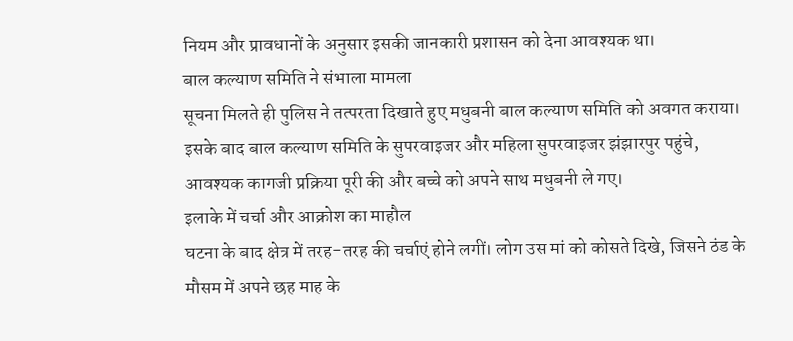नियम और प्रावधानों के अनुसार इसकी जानकारी प्रशासन को देना आवश्यक था।
बाल कल्याण समिति ने संभाला मामला
सूचना मिलते ही पुलिस ने तत्परता दिखाते हुए मधुबनी बाल कल्याण समिति को अवगत कराया। इसके बाद बाल कल्याण समिति के सुपरवाइजर और महिला सुपरवाइजर झंझारपुर पहुंचे, आवश्यक कागजी प्रक्रिया पूरी की और बच्चे को अपने साथ मधुबनी ले गए।
इलाके में चर्चा और आक्रोश का माहौल
घटना के बाद क्षेत्र में तरह-तरह की चर्चाएं होने लगीं। लोग उस मां को कोसते दिखे, जिसने ठंड के मौसम में अपने छह माह के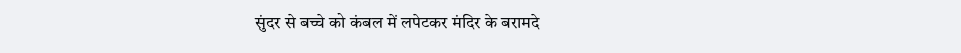सुंदर से बच्चे को कंबल में लपेटकर मंदिर के बरामदे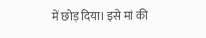में छोड़ दिया। इसे मां की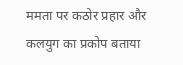ममता पर कठोर प्रहार और कलयुग का प्रकोप बताया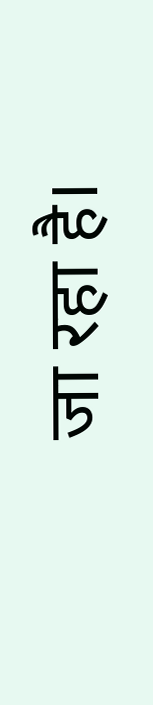जा रहा है।